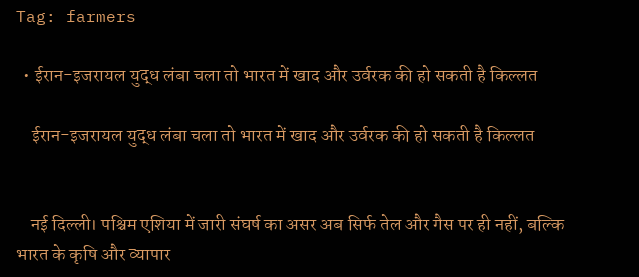Tag: farmers

  • ईरान-इजरायल युद्ध लंबा चला तो भारत में खाद और उर्वरक की हो सकती है किल्लत

    ईरान-इजरायल युद्ध लंबा चला तो भारत में खाद और उर्वरक की हो सकती है किल्लत


    नई दिल्ली। पश्चिम एशिया में जारी संघर्ष का असर अब सिर्फ तेल और गैस पर ही नहीं, बल्कि भारत के कृषि और व्यापार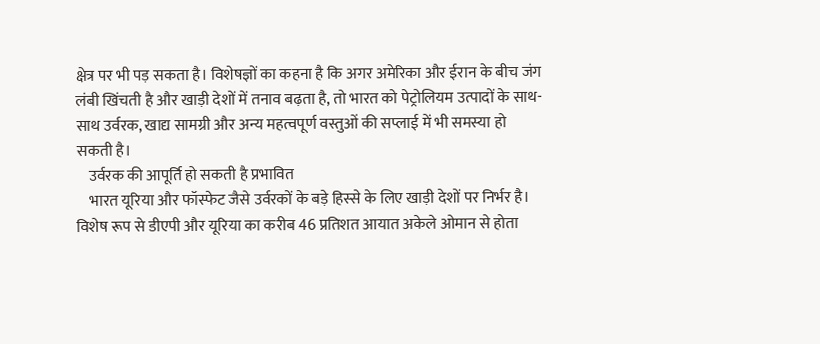क्षेत्र पर भी पड़ सकता है। विशेषज्ञों का कहना है कि अगर अमेरिका और ईरान के बीच जंग लंबी खिंचती है और खाड़ी देशों में तनाव बढ़ता है, तो भारत को पेट्रोलियम उत्पादों के साथ-साथ उर्वरक, खाद्य सामग्री और अन्य महत्वपूर्ण वस्तुओं की सप्लाई में भी समस्या हो सकती है।
    उर्वरक की आपूर्ति हो सकती है प्रभावित
    भारत यूरिया और फॉस्फेट जैसे उर्वरकों के बड़े हिस्से के लिए खाड़ी देशों पर निर्भर है। विशेष रूप से डीएपी और यूरिया का करीब 46 प्रतिशत आयात अकेले ओमान से होता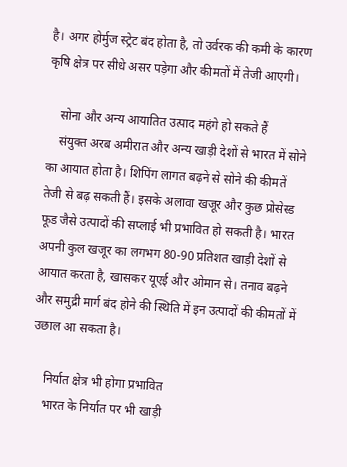है। अगर होर्मुज स्ट्रेट बंद होता है, तो उर्वरक की कमी के कारण कृषि क्षेत्र पर सीधे असर पड़ेगा और कीमतों में तेजी आएगी।

    सोना और अन्य आयातित उत्पाद महंगे हो सकते हैं
    संयुक्त अरब अमीरात और अन्य खाड़ी देशों से भारत में सोने का आयात होता है। शिपिंग लागत बढ़ने से सोने की कीमतें तेजी से बढ़ सकती हैं। इसके अलावा खजूर और कुछ प्रोसेस्ड फूड जैसे उत्पादों की सप्लाई भी प्रभावित हो सकती है। भारत अपनी कुल खजूर का लगभग 80-90 प्रतिशत खाड़ी देशों से आयात करता है, खासकर यूएई और ओमान से। तनाव बढ़ने और समुद्री मार्ग बंद होने की स्थिति में इन उत्पादों की कीमतों में उछाल आ सकता है।

    निर्यात क्षेत्र भी होगा प्रभावित
    भारत के निर्यात पर भी खाड़ी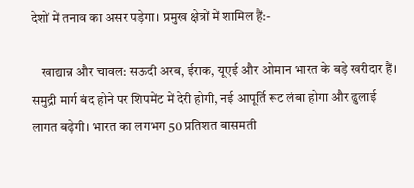देशों में तनाव का असर पड़ेगा। प्रमुख क्षेत्रों में शामिल हैं:-

    खाद्यान्न और चावल: सऊदी अरब, ईराक, यूएई और ओमान भारत के बड़े खरीदार हैं। समुद्री मार्ग बंद होने पर शिपमेंट में देरी होगी, नई आपूर्ति रूट लंबा होगा और ढुलाई लागत बढ़ेगी। भारत का लगभग 50 प्रतिशत बासमती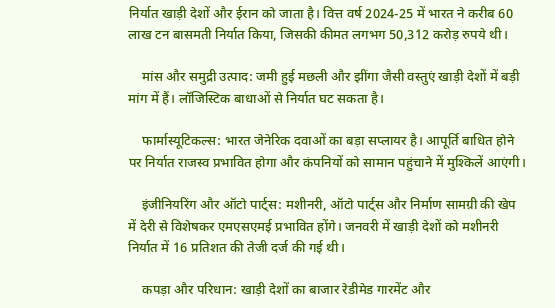निर्यात खाड़ी देशों और ईरान को जाता है। वित्त वर्ष 2024-25 में भारत ने करीब 60 लाख टन बासमती निर्यात किया, जिसकी कीमत लगभग 50,312 करोड़ रुपये थी।

    मांस और समुद्री उत्पाद: जमी हुई मछली और झींगा जैसी वस्तुएं खाड़ी देशों में बड़ी मांग में हैं। लॉजिस्टिक बाधाओं से निर्यात घट सकता है।

    फार्मास्यूटिकल्स: भारत जेनेरिक दवाओं का बड़ा सप्लायर है। आपूर्ति बाधित होने पर निर्यात राजस्व प्रभावित होगा और कंपनियों को सामान पहुंचाने में मुश्किलें आएंगी।

    इंजीनियरिंग और ऑटो पार्ट्स: मशीनरी, ऑटो पार्ट्स और निर्माण सामग्री की खेप में देरी से विशेषकर एमएसएमई प्रभावित होंगे। जनवरी में खाड़ी देशों को मशीनरी निर्यात में 16 प्रतिशत की तेजी दर्ज की गई थी।

    कपड़ा और परिधान: खाड़ी देशों का बाजार रेडीमेड गारमेंट और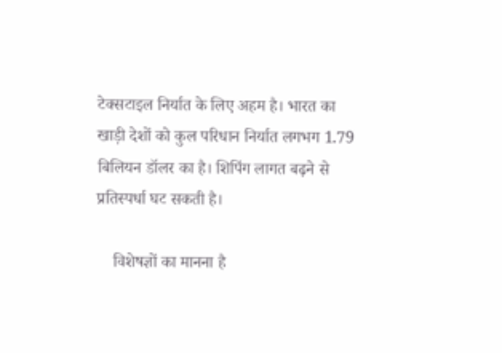टेक्सटाइल निर्यात के लिए अहम है। भारत का खाड़ी देशों को कुल परिधान निर्यात लगभग 1.79 बिलियन डॉलर का है। शिपिंग लागत बढ़ने से प्रतिस्पर्धा घट सकती है।

    विशेषज्ञों का मानना है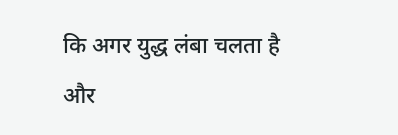कि अगर युद्ध लंबा चलता है और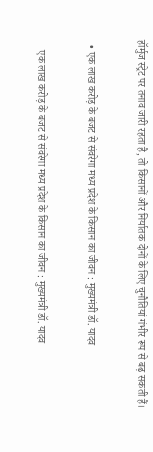हॉर्मुज स्ट्रेट पर तनाव जारी रहता है, तो किसानों और निर्यातक दोनों के लिए चुनौतियां गंभीर रूप से बढ़ सकती हैं।

  • एक लाख करोड़ के बजट से संवरेगा मध्य प्रदेश के किसान का जीवन : मुख्यमंत्री डॉ. यादव

    एक लाख करोड़ के बजट से संवरेगा मध्य प्रदेश के किसान का जीवन : मुख्यमंत्री डॉ. यादव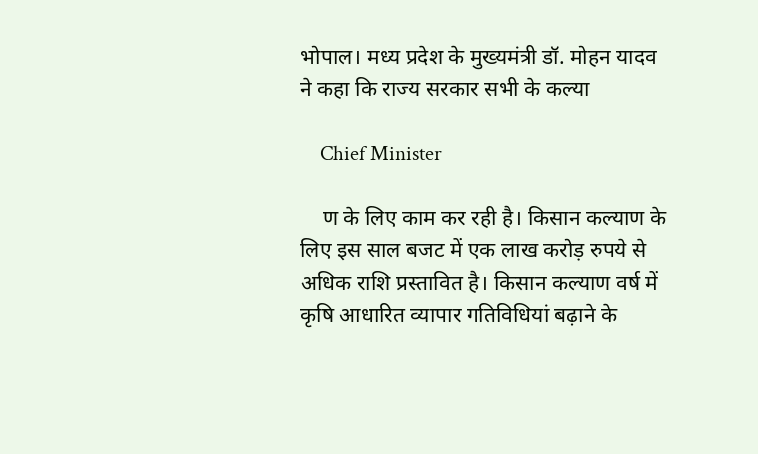भोपाल। मध्य प्रदेश के मुख्यमंत्री डॉ. मोहन यादव ने कहा कि राज्य सरकार सभी के कल्या

    Chief Minister

    ण के लिए काम कर रही है। किसान कल्याण के लिए इस साल बजट में एक लाख करोड़ रुपये से अधिक राशि प्रस्तावित है। किसान कल्याण वर्ष में कृषि आधारित व्यापार गतिविधियां बढ़ाने के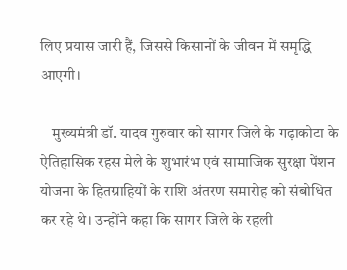लिए प्रयास जारी हैं, जिससे किसानों के जीवन में समृद्धि आएगी।

    मुख्यमंत्री डॉ. यादव गुरुवार को सागर जिले के गढ़ाकोटा के ऐतिहासिक रहस मेले के शुभारंभ एवं सामाजिक सुरक्षा पेंशन योजना के हितग्राहियों के राशि अंतरण समारोह को संबोधित कर रहे थे। उन्होंने कहा कि सागर जिले के रहली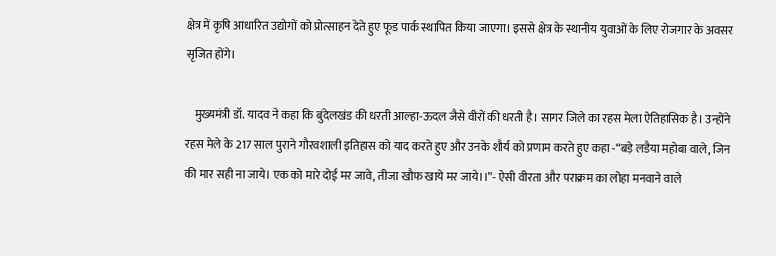क्षेत्र में कृषि आधारित उद्योगों को प्रोत्साहन देते हुए फूड पार्क स्थापित किया जाएगा। इससे क्षेत्र के स्थानीय युवाओं के लिए रोजगार के अवसर सृजित होंगे।

    मुख्यमंत्री डॉ. यादव ने कहा कि बुंदेलखंड की धरती आल्हा-ऊदल जैसे वीरों की धरती है। सागर जिले का रहस मेला ऐतिहासिक है। उन्होंने रहस मेले के 217 साल पुराने गौरवशाली इतिहास को याद करते हुए और उनके शौर्य को प्रणाम करते हुए कहा -“बड़े लडैया महोबा वाले, जिन की मार सही ना जाये। एक को मारे दोई मर जावे, तीजा खौफ खाये मर जाये।।”- ऐसी वीरता और पराक्रम का लोहा मनवाने वाले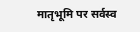मातृभूमि पर सर्वस्व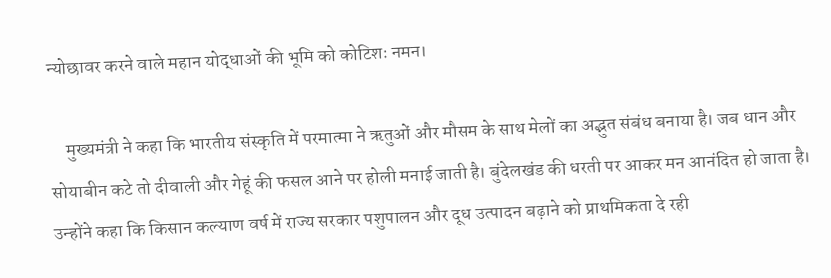न्योछावर करने वाले महान योद्धाओं की भूमि को कोटिशः नमन।

    मुख्यमंत्री ने कहा कि भारतीय संस्कृति में परमात्मा ने ऋतुओं और मौसम के साथ मेलों का अद्भुत संबंध बनाया है। जब धान और सोयाबीन कटे तो दीवाली और गेहूं की फसल आने पर होली मनाई जाती है। बुंदेलखंड की धरती पर आकर मन आनंदित हो जाता है। उन्होंने कहा कि किसान कल्याण वर्ष में राज्य सरकार पशुपालन और दूध उत्पादन बढ़ाने को प्राथमिकता दे रही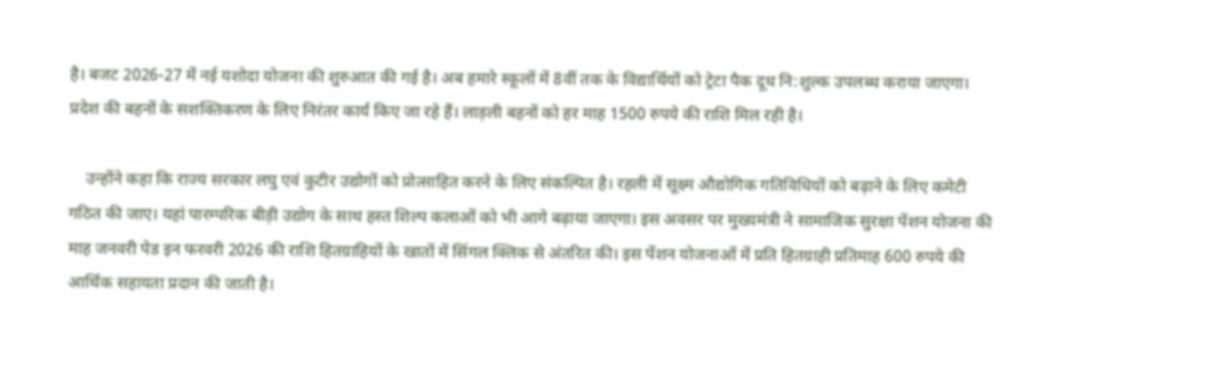है। बजट 2026-27 में नई यशोदा योजना की शुरुआत की गई है। अब हमारे स्कूलों में 8वीं तक के विद्यार्थियों को ट्रेटा पैक दूध नि:शुल्क उपलब्ध कराया जाएगा। प्रदेश की बहनों के सशक्तिकरण के लिए निरंतर कार्य किए जा रहे हैं। लाड़ली बहनों को हर माह 1500 रुपये की राशि मिल रही है।

    उन्होंने कहा कि राज्य सरकार लघु एवं कुटीर उद्योगों को प्रोत्साहित करने के लिए संकल्पित है। रहली में सूक्ष्म औद्योगिक गतिविधियों को बढ़ाने के लिए कमेटी गठित की जाए। यहां पारम्परिक बीड़ी उद्योग के साथ हस्त शिल्प कलाओं को भी आगे बढ़ाया जाएगा। इस अवसर पर मुख्यमंत्री ने सामाजिक सुरक्षा पेंशन योजना की माह जनवरी पेड इन फरवरी 2026 की राशि हितग्राहियों के खातों में सिंगल क्लिक से अंतरित की। इस पेंशन योजनाओं में प्रति हितग्राही प्रतिमाह 600 रुपये की आर्थिक सहायता प्रदान की जाती है।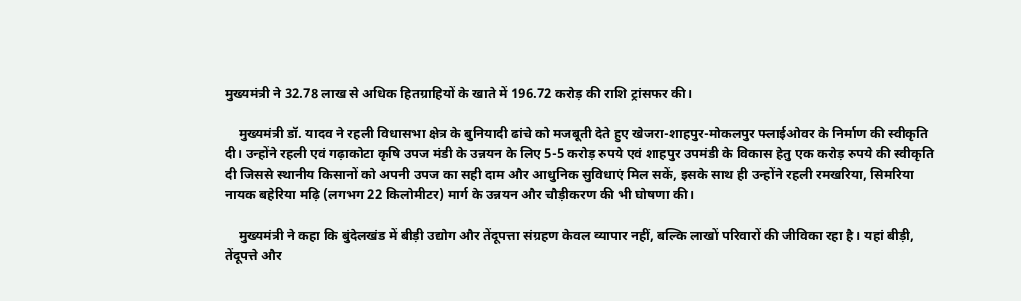मुख्यमंत्री ने 32.78 लाख से अधिक हितग्राहियों के खाते में 196.72 करोड़ की राशि ट्रांसफर की।

    मुख्यमंत्री डॉ. यादव ने रहली विधासभा क्षेत्र के बुनियादी ढांचे को मजबूती देते हुए खेजरा-शाहपुर-मोकलपुर फ्लाईओवर के निर्माण की स्वीकृति दी। उन्होंने रहली एवं गढ़ाकोटा कृषि उपज मंडी के उन्नयन के लिए 5-5 करोड़ रुपये एवं शाहपुर उपमंडी के विकास हेतु एक करोड़ रुपये की स्वीकृति दी जिससे स्थानीय किसानों को अपनी उपज का सही दाम और आधुनिक सुविधाएं मिल सकें, इसके साथ ही उन्होंने रहली रमखरिया, सिमरिया नायक बहेरिया मढ़ि (लगभग 22 किलोमीटर) मार्ग के उन्नयन और चौड़ीकरण की भी घोषणा की।

    मुख्यमंत्री ने कहा कि बुंदेलखंड में बीड़ी उद्योग और तेंदूपत्ता संग्रहण केवल व्यापार नहीं, बल्कि लाखों परिवारों की जीविका रहा है। यहां बीड़ी, तेंदूपत्ते और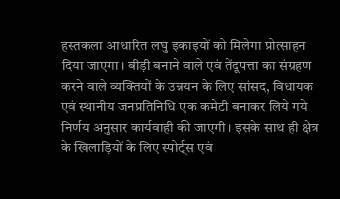हस्तकला आधारित लघु इकाइयों को मिलेगा प्रोत्साहन दिया जाएगा। बीड़ी बनाने वाले एवं तेंदूपत्ता का संग्रहण करने वाले व्यक्तियों के उन्नयन के लिए सांसद, विधायक एवं स्थानीय जनप्रतिनिधि एक कमेटी बनाकर लिये गये निर्णय अनुसार कार्यवाही की जाएगी। इसके साथ ही क्षेत्र के खिलाड़ियों के लिए स्पोर्ट्स एवं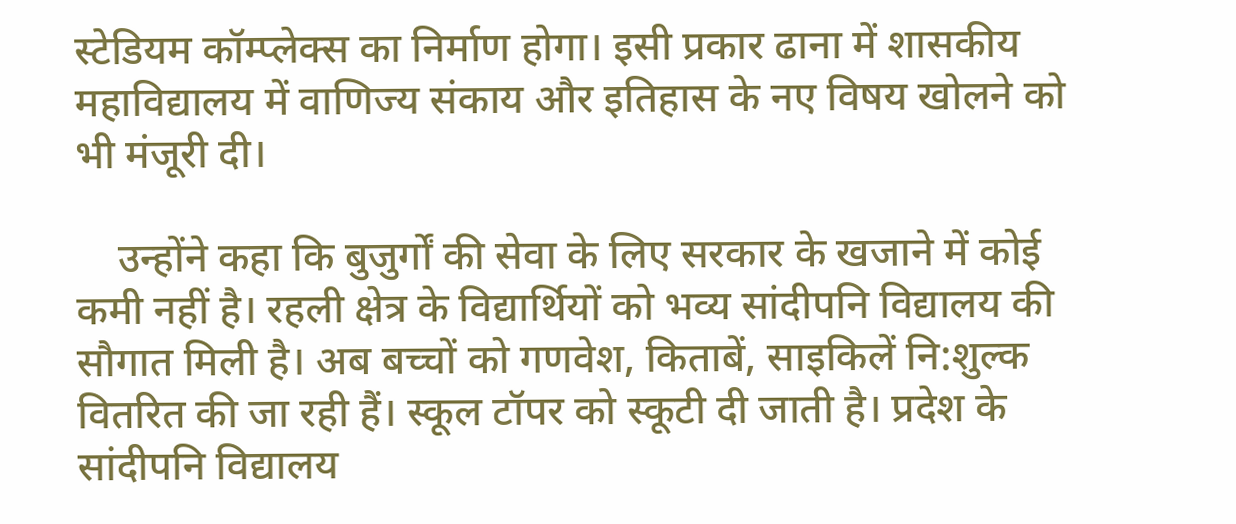स्टेडियम कॉम्प्लेक्स का निर्माण होगा। इसी प्रकार ढाना में शासकीय महाविद्यालय में वाणिज्य संकाय और इतिहास के नए विषय खोलने को भी मंजूरी दी।

    उन्होंने कहा कि बुजुर्गों की सेवा के लिए सरकार के खजाने में कोई कमी नहीं है। रहली क्षेत्र के विद्यार्थियों को भव्य सांदीपनि विद्यालय की सौगात मिली है। अब बच्चों को गणवेश, किताबें, साइकिलें नि:शुल्क वितरित की जा रही हैं। स्कूल टॉपर को स्कूटी दी जाती है। प्रदेश के सांदीपनि विद्यालय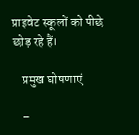प्राइवेट स्कूलों को पीछे छोड़ रहे हैं।

    प्रमुख घोषणाएं

    –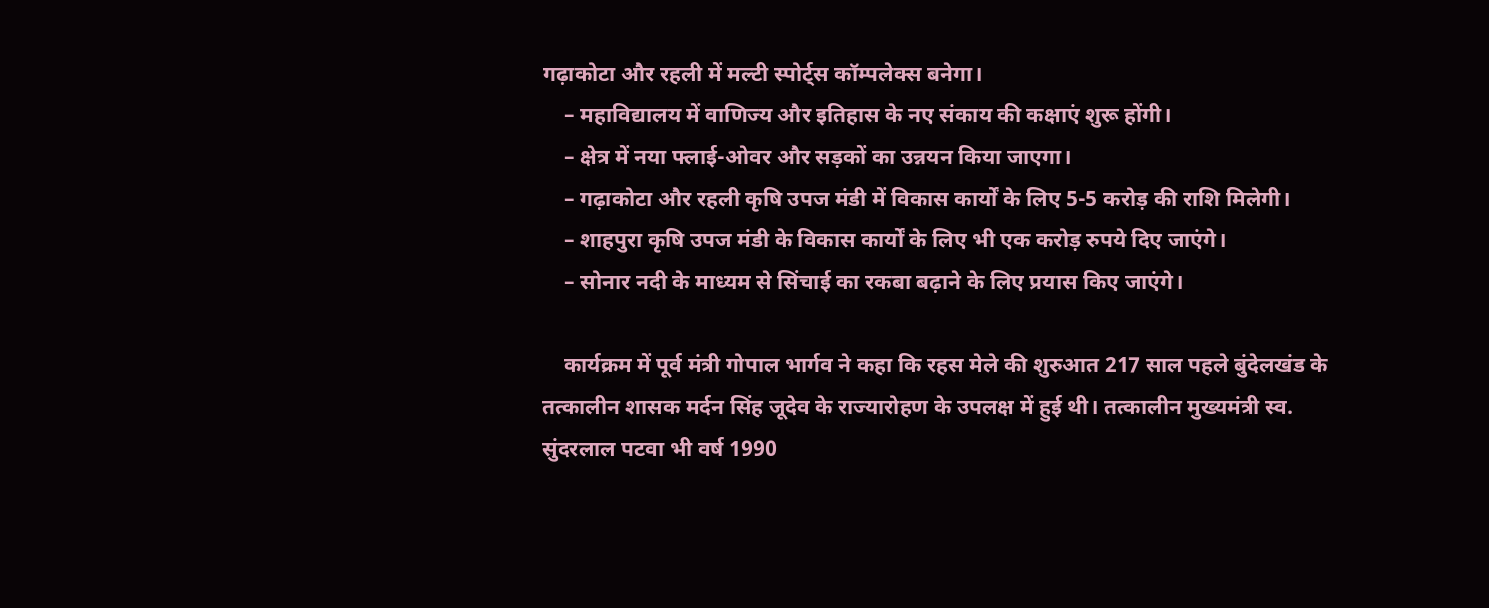गढ़ाकोटा और रहली में मल्टी स्पोर्ट्स कॉम्पलेक्स बनेगा।
    – महाविद्यालय में वाणिज्य और इतिहास के नए संकाय की कक्षाएं शुरू होंगी।
    – क्षेत्र में नया फ्लाई-ओवर और सड़कों का उन्नयन किया जाएगा।
    – गढ़ाकोटा और रहली कृषि उपज मंडी में विकास कार्यों के लिए 5-5 करोड़ की राशि मिलेगी।
    – शाहपुरा कृषि उपज मंडी के विकास कार्यों के लिए भी एक करोड़ रुपये दिए जाएंगे।
    – सोनार नदी के माध्यम से सिंचाई का रकबा बढ़ाने के लिए प्रयास किए जाएंगे।

    कार्यक्रम में पूर्व मंत्री गोपाल भार्गव ने कहा कि रहस मेले की शुरुआत 217 साल पहले बुंदेलखंड के तत्कालीन शासक मर्दन सिंह जूदेव के राज्यारोहण के उपलक्ष में हुई थी। तत्कालीन मुख्यमंत्री स्व. सुंदरलाल पटवा भी वर्ष 1990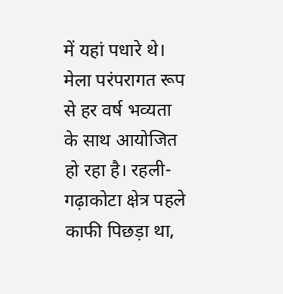में यहां पधारे थे। मेला परंपरागत रूप से हर वर्ष भव्यता के साथ आयोजित हो रहा है। रहली-गढ़ाकोटा क्षेत्र पहले काफी पिछड़ा था,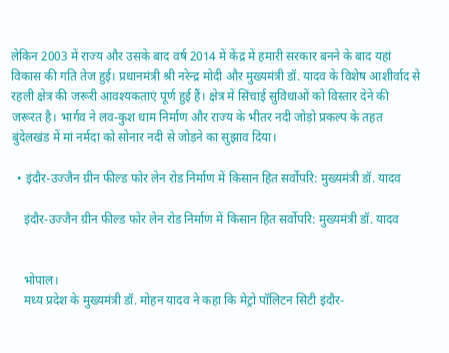लेकिन 2003 में राज्य और उसके बाद वर्ष 2014 में केंद्र में हमारी सरकार बनने के बाद यहां विकास की गति तेज हुई। प्रधानमंत्री श्री नरेन्द्र मोदी और मुख्यमंत्री डॉ. यादव के विशेष आशीर्वाद से रहली क्षेत्र की जरूरी आवश्यकताएं पूर्ण हुई हैं। क्षेत्र में सिंचाई सुविधाओं को विस्तार देने की जरूरत है। भार्गव ने लव-कुश धाम निर्माण और राज्य के भीतर नदी जोड़ो प्रकल्प के तहत बुंदेलखंड में मां नर्मदा को सोनार नदी से जोड़ने का सुझाव दिया।

  • इंदौर-उज्जैन ग्रीन फील्ड फोर लेन रोड निर्माण में किसान हित सर्वोपरि: मुख्यमंत्री डॉ. यादव

    इंदौर-उज्जैन ग्रीन फील्ड फोर लेन रोड निर्माण में किसान हित सर्वोपरि: मुख्यमंत्री डॉ. यादव


    भोपाल।
    मध्य प्रदेश के मुख्यमंत्री डॉ. मोहन यादव ने कहा कि मेट्रो पॉलिटन सिटी इंदौर-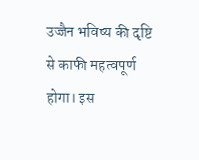उज्जैन भविष्य की दृष्टि से काफी महत्वपूर्ण होगा। इस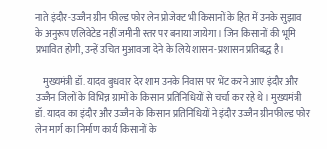नाते इंदौर-उज्जैन ग्रीन फील्ड फोर लेन प्रोजेक्ट भी किसानों के हित में उनके सुझाव के अनुरूप एलिवेटेड नहीं जमीनी स्तर पर बनाया जायेगा। जिन किसानों की भूमि प्रभावित होगी, उन्हें उचित मुआवजा देने के लिये शासन-प्रशासन प्रतिबद्ध है।

    मुख्यमंत्री डॉ. यादव बुधवार देर शाम उनके निवास पर भेंट करने आए इंदौर और उज्जैन जिलों के विभिन्न ग्रामों के किसान प्रतिनिधियों से चर्चा कर रहे थे। मुख्यमंत्री डॉ. यादव का इंदौर और उज्जैन के किसान प्रतिनिधियों ने इंदौर उज्जैन ग्रीनफील्ड फोर लेन मार्ग का निर्माण कार्य किसानों के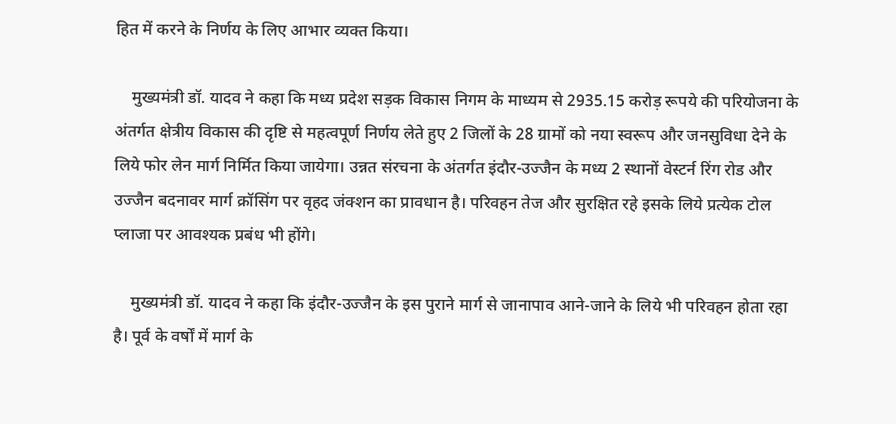हित में करने के निर्णय के लिए आभार व्यक्त किया।

    मुख्यमंत्री डॉ. यादव ने कहा कि मध्य प्रदेश सड़क विकास निगम के माध्यम से 2935.15 करोड़ रूपये की परियोजना के अंतर्गत क्षेत्रीय विकास की दृष्टि से महत्वपूर्ण निर्णय लेते हुए 2 जिलों के 28 ग्रामों को नया स्वरूप और जनसुविधा देने के लिये फोर लेन मार्ग निर्मित किया जायेगा। उन्नत संरचना के अंतर्गत इंदौर-उज्जैन के मध्य 2 स्थानों वेस्टर्न रिंग रोड और उज्जैन बदनावर मार्ग क्रॉसिंग पर वृहद जंक्शन का प्रावधान है। परिवहन तेज और सुरक्षित रहे इसके लिये प्रत्येक टोल प्लाजा पर आवश्यक प्रबंध भी होंगे।

    मुख्यमंत्री डॉ. यादव ने कहा कि इंदौर-उज्जैन के इस पुराने मार्ग से जानापाव आने-जाने के लिये भी परिवहन होता रहा है। पूर्व के वर्षों में मार्ग के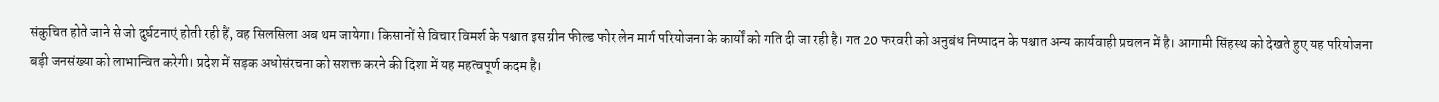संकुचित होते जाने से जो दुर्घटनाएं होती रही हैं, वह सिलसिला अब थम जायेगा। किसानों से विचार विमर्श के पश्चात इस ग्रीन फील्ड फोर लेन मार्ग परियोजना के कार्यों को गति दी जा रही है। गत 20 फरवरी को अनुबंध निष्पादन के पश्चात अन्य कार्यवाही प्रचलन में है। आगामी सिंहस्थ को देखते हुए यह परियोजना बड़ी जनसंख्या को लाभान्वित करेगी। प्रदेश में सड़क अधोसंरचना को सशक्त करने की दिशा में यह महत्वपूर्ण कदम है।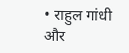• राहुल गांधी और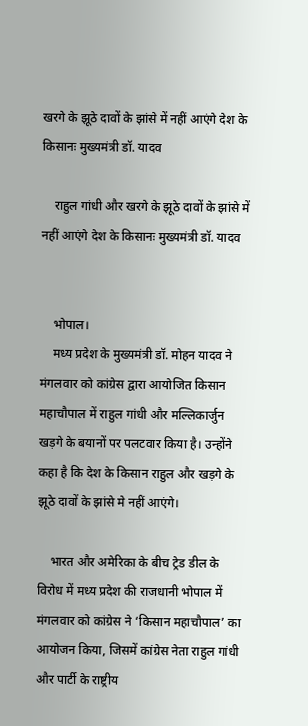खरगे के झूठे दावों के झांसे में नहीं आएंगे देश के किसानः मुख्यमंत्री डॉ. यादव

    राहुल गांधी और खरगे के झूठे दावों के झांसे में नहीं आएंगे देश के किसानः मुख्यमंत्री डॉ. यादव


    भोपाल।
    मध्य प्रदेश के मुख्यमंत्री डॉ. मोहन यादव ने मंगलवार को कांग्रेस द्वारा आयोजित किसान महाचौपाल में राहुल गांधी और मल्लिकार्जुन खड़गे के बयानों पर पलटवार किया है। उन्होंने कहा है कि देश के किसान राहुल और खड़गे के झूठे दावों के झांसे मे नहीं आएंगे।

    भारत और अमेरिका के बीच ट्रेड डील के विरोध में मध्य प्रदेश की राजधानी भोपाल में मंगलवार को कांग्रेस ने ‘किसान महाचौपाल’ का आयोजन किया, जिसमें कांग्रेस नेता राहुल गांधी और पार्टी के राष्ट्रीय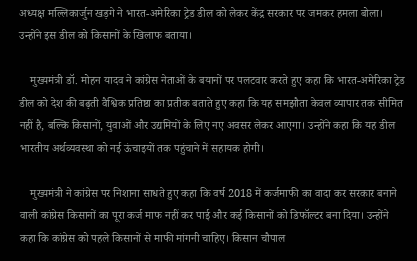अध्यक्ष मल्लिकार्जुन खड़गे ने भारत-अमेरिका ट्रेड डील को लेकर केंद्र सरकार पर जमकर हमला बोला। उन्होंने इस डील को किसानों के खिलाफ बताया।

    मुख्यमंत्री डॉ. मोहन यादव ने कांग्रेस नेताओं के बयानों पर पलटवार करते हुए कहा कि भारत-अमेरिका ट्रेड डील को देश की बढ़ती वैश्विक प्रतिष्ठा का प्रतीक बताते हुए कहा कि यह समझौता केवल व्यापार तक सीमित नहीं है, बल्कि किसानों, युवाओं और उद्यमियों के लिए नए अवसर लेकर आएगा। उन्होंने कहा कि यह डील भारतीय अर्थव्यवस्था को नई ऊंचाइयों तक पहुंचाने में सहायक होगी।

    मुख्यमंत्री ने कांग्रेस पर निशाना साधते हुए कहा कि वर्ष 2018 में कर्जमाफी का वादा कर सरकार बनाने वाली कांग्रेस किसानों का पूरा कर्ज माफ नहीं कर पाई और कई किसानों को डिफॉल्टर बना दिया। उन्होंने कहा कि कांग्रेस को पहले किसानों से माफी मांगनी चाहिए। किसान चौपाल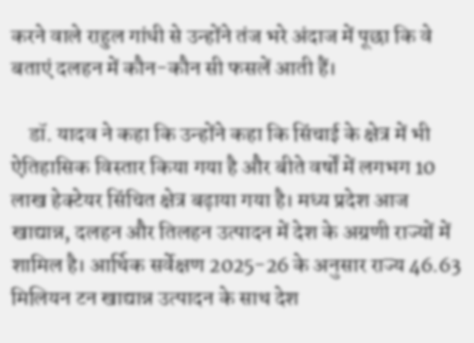करने वाले राहुल गांधी से उन्होंने तंज भरे अंदाज में पूछा कि वे बताएं दलहन में कौन-कौन सी फसलें आती हैं।

    डॉ. यादव ने कहा कि उन्होंने कहा कि सिंचाई के क्षेत्र में भी ऐतिहासिक विस्तार किया गया है और बीते वर्षों में लगभग 10 लाख हेक्टेयर सिंचित क्षेत्र बढ़ाया गया है। मध्य प्रदेश आज खाद्यान्न, दलहन और तिलहन उत्पादन में देश के अग्रणी राज्यों में शामिल है। आर्थिक सर्वेक्षण 2025-26 के अनुसार राज्य 46.63 मिलियन टन खाद्यान्न उत्पादन के साथ देश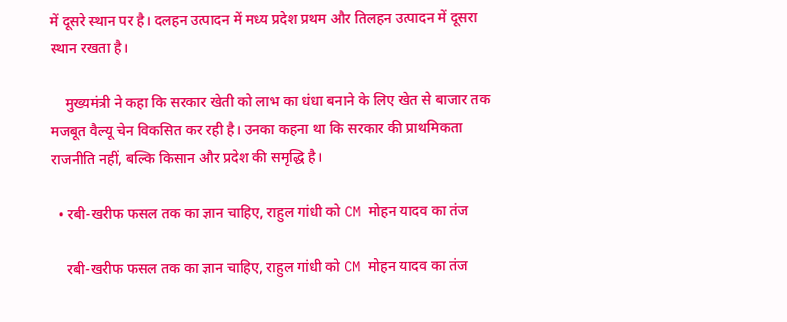में दूसरे स्थान पर है। दलहन उत्पादन में मध्य प्रदेश प्रथम और तिलहन उत्पादन में दूसरा स्थान रखता है।

    मुख्यमंत्री ने कहा कि सरकार खेती को लाभ का धंधा बनाने के लिए खेत से बाजार तक मजबूत वैल्यू चेन विकसित कर रही है। उनका कहना था कि सरकार की प्राथमिकता राजनीति नहीं, बल्कि किसान और प्रदेश की समृद्धि है।

  • रबी-खरीफ फसल तक का ज्ञान चाहिए, राहुल गांधी को CM मोहन यादव का तंज

    रबी-खरीफ फसल तक का ज्ञान चाहिए, राहुल गांधी को CM मोहन यादव का तंज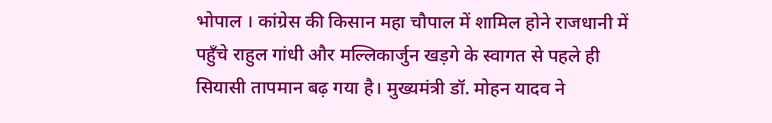भोपाल । कांग्रेस की किसान महा चौपाल में शामिल होने राजधानी में पहुँचे राहुल गांधी और मल्लिकार्जुन खड़गे के स्वागत से पहले ही सियासी तापमान बढ़ गया है। मुख्यमंत्री डॉ. मोहन यादव ने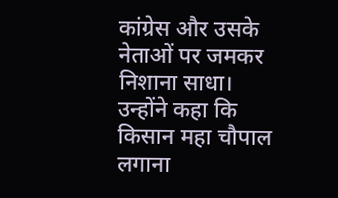कांग्रेस और उसके नेताओं पर जमकर निशाना साधा। उन्होंने कहा कि किसान महा चौपाल लगाना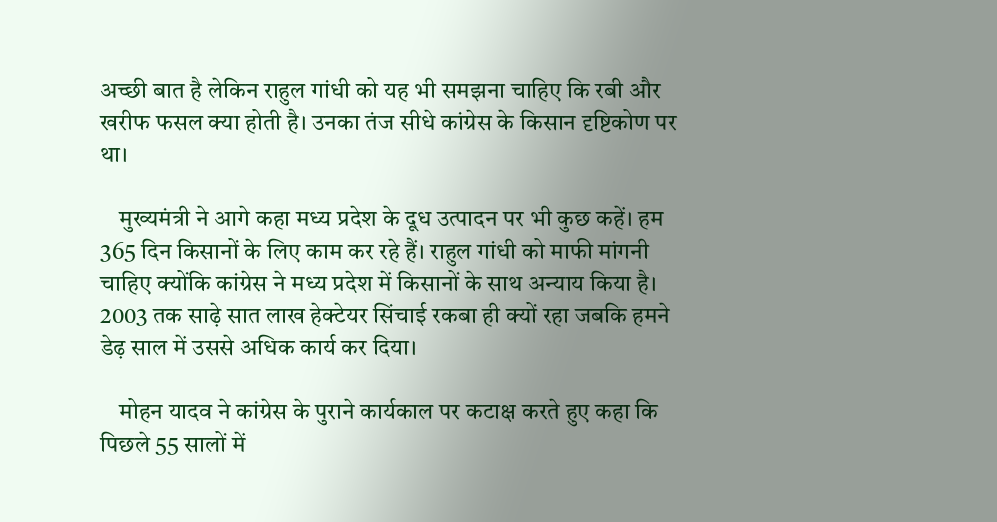अच्छी बात है लेकिन राहुल गांधी को यह भी समझना चाहिए कि रबी और खरीफ फसल क्या होती है। उनका तंज सीधे कांग्रेस के किसान दृष्टिकोण पर था।

    मुख्यमंत्री ने आगे कहा मध्य प्रदेश के दूध उत्पादन पर भी कुछ कहें। हम 365 दिन किसानों के लिए काम कर रहे हैं। राहुल गांधी को माफी मांगनी चाहिए क्योंकि कांग्रेस ने मध्य प्रदेश में किसानों के साथ अन्याय किया है। 2003 तक साढ़े सात लाख हेक्टेयर सिंचाई रकबा ही क्यों रहा जबकि हमने डेढ़ साल में उससे अधिक कार्य कर दिया।

    मोहन यादव ने कांग्रेस के पुराने कार्यकाल पर कटाक्ष करते हुए कहा कि पिछले 55 सालों में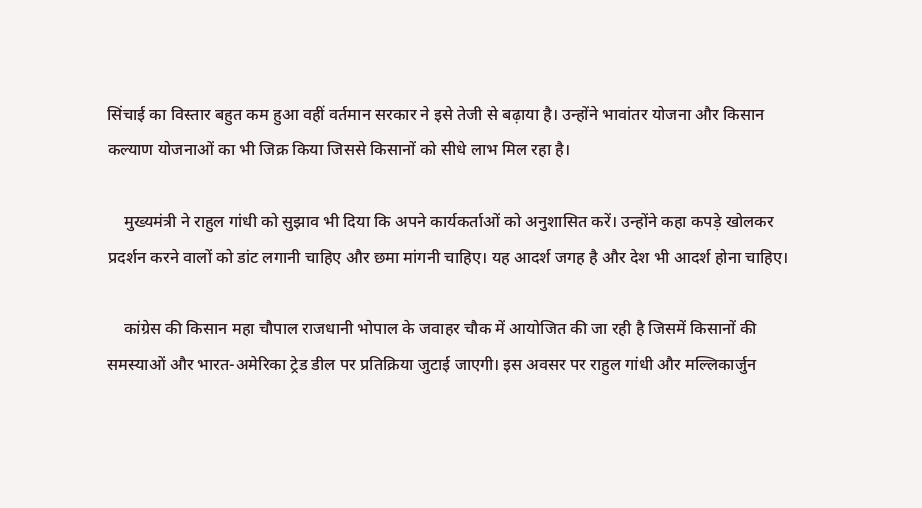सिंचाई का विस्तार बहुत कम हुआ वहीं वर्तमान सरकार ने इसे तेजी से बढ़ाया है। उन्होंने भावांतर योजना और किसान कल्याण योजनाओं का भी जिक्र किया जिससे किसानों को सीधे लाभ मिल रहा है।

    मुख्यमंत्री ने राहुल गांधी को सुझाव भी दिया कि अपने कार्यकर्ताओं को अनुशासित करें। उन्होंने कहा कपड़े खोलकर प्रदर्शन करने वालों को डांट लगानी चाहिए और छमा मांगनी चाहिए। यह आदर्श जगह है और देश भी आदर्श होना चाहिए।

    कांग्रेस की किसान महा चौपाल राजधानी भोपाल के जवाहर चौक में आयोजित की जा रही है जिसमें किसानों की समस्याओं और भारत-अमेरिका ट्रेड डील पर प्रतिक्रिया जुटाई जाएगी। इस अवसर पर राहुल गांधी और मल्लिकार्जुन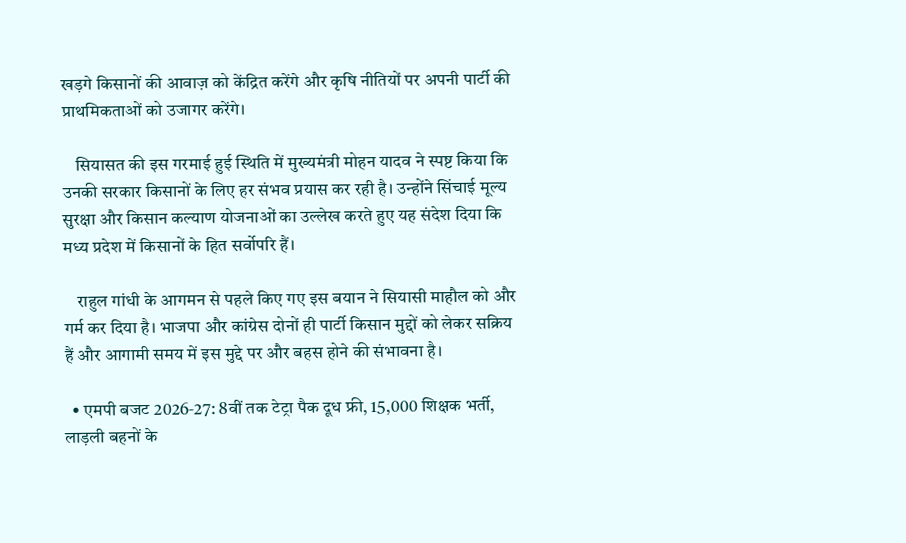खड़गे किसानों की आवाज़ को केंद्रित करेंगे और कृषि नीतियों पर अपनी पार्टी की प्राथमिकताओं को उजागर करेंगे।

    सियासत की इस गरमाई हुई स्थिति में मुख्यमंत्री मोहन यादव ने स्पष्ट किया कि उनकी सरकार किसानों के लिए हर संभव प्रयास कर रही है। उन्होंने सिंचाई मूल्य सुरक्षा और किसान कल्याण योजनाओं का उल्लेख करते हुए यह संदेश दिया कि मध्य प्रदेश में किसानों के हित सर्वोपरि हैं।

    राहुल गांधी के आगमन से पहले किए गए इस बयान ने सियासी माहौल को और गर्म कर दिया है। भाजपा और कांग्रेस दोनों ही पार्टी किसान मुद्दों को लेकर सक्रिय हैं और आगामी समय में इस मुद्दे पर और बहस होने की संभावना है।

  • एमपी बजट 2026‑27: 8वीं तक टेट्रा पैक दूध फ्री, 15,000 शिक्षक भर्ती, लाड़ली बहनों के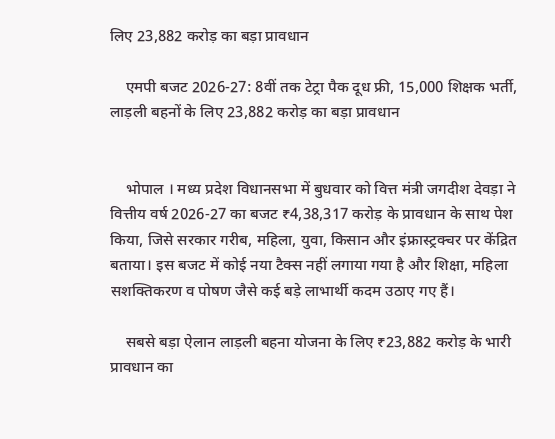लिए 23,882 करोड़ का बड़ा प्रावधान

    एमपी बजट 2026‑27: 8वीं तक टेट्रा पैक दूध फ्री, 15,000 शिक्षक भर्ती, लाड़ली बहनों के लिए 23,882 करोड़ का बड़ा प्रावधान


    भोपाल । मध्य प्रदेश विधानसभा में बुधवार को वित्त मंत्री जगदीश देवड़ा ने वित्तीय वर्ष 2026‑27 का बजट ₹4,38,317 करोड़ के प्रावधान के साथ पेश किया, जिसे सरकार गरीब, महिला, युवा, किसान और इंफ्रास्ट्रक्चर पर केंद्रित बताया। इस बजट में कोई नया टैक्स नहीं लगाया गया है और शिक्षा, महिला सशक्तिकरण व पोषण जैसे कई बड़े लाभार्थी कदम उठाए गए हैं।

    सबसे बड़ा ऐलान लाड़ली बहना योजना के लिए ₹23,882 करोड़ के भारी प्रावधान का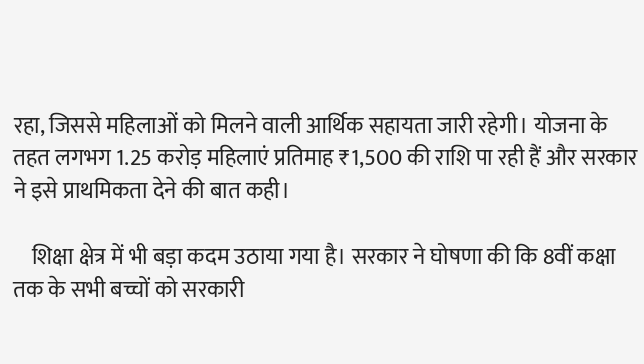रहा, जिससे महिलाओं को मिलने वाली आर्थिक सहायता जारी रहेगी। योजना के तहत लगभग 1.25 करोड़ महिलाएं प्रतिमाह ₹1,500 की राशि पा रही हैं और सरकार ने इसे प्राथमिकता देने की बात कही।

    शिक्षा क्षेत्र में भी बड़ा कदम उठाया गया है। सरकार ने घोषणा की कि 8वीं कक्षा तक के सभी बच्चों को सरकारी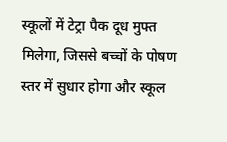स्कूलों में टेट्रा पैक दूध मुफ्त मिलेगा, जिससे बच्चों के पोषण स्तर में सुधार होगा और स्कूल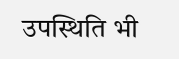उपस्थिति भी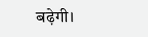बढ़ेगी।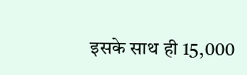इसके साथ ही 15,000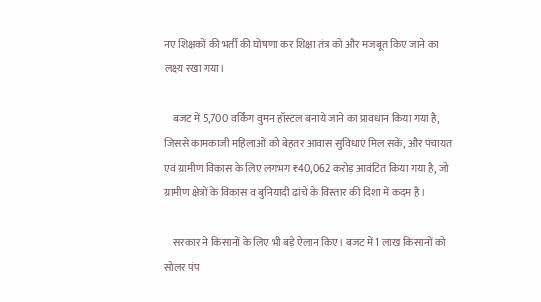नए शिक्षकों की भर्ती की घोषणा कर शिक्षा तंत्र को और मजबूत किए जाने का लक्ष्य रखा गया।

    बजट में 5,700 वर्किंग वुमन हॉस्टल बनाये जाने का प्रावधान किया गया है, जिससे कामकाजी महिलाओं को बेहतर आवास सुविधाएं मिल सकें, और पंचायत एवं ग्रामीण विकास के लिए लगभग ₹40,062 करोड़ आवंटित किया गया है, जो ग्रामीण क्षेत्रों के विकास व बुनियादी ढांचे के विस्तार की दिशा में कदम है।

    सरकार ने किसानों के लिए भी बड़े ऐलान किए। बजट में 1 लाख किसानों को सोलर पंप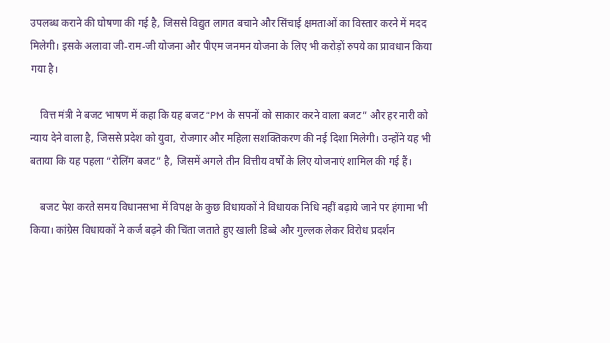उपलब्ध कराने की घोषणा की गई है, जिससे विद्युत लागत बचाने और सिंचाई क्षमताओं का विस्तार करने में मदद मिलेगी। इसके अलावा जी‑राम‑जी योजना और पीएम जनमन योजना के लिए भी करोड़ों रुपये का प्रावधान किया गया है।

    वित्त मंत्री ने बजट भाषण में कहा कि यह बजट “PM के सपनों को साकार करने वाला बजट” और हर नारी को न्याय देने वाला है, जिससे प्रदेश को युवा, रोजगार और महिला सशक्तिकरण की नई दिशा मिलेगी। उन्होंने यह भी बताया कि यह पहला “रोलिंग बजट” है, जिसमें अगले तीन वित्तीय वर्षों के लिए योजनाएं शामिल की गई हैं।

    बजट पेश करते समय विधानसभा में विपक्ष के कुछ विधायकों ने विधायक निधि नहीं बढ़ाये जाने पर हंगामा भी किया। कांग्रेस विधायकों ने कर्ज बढ़ने की चिंता जताते हुए खाली डिब्बे और गुल्लक लेकर विरोध प्रदर्शन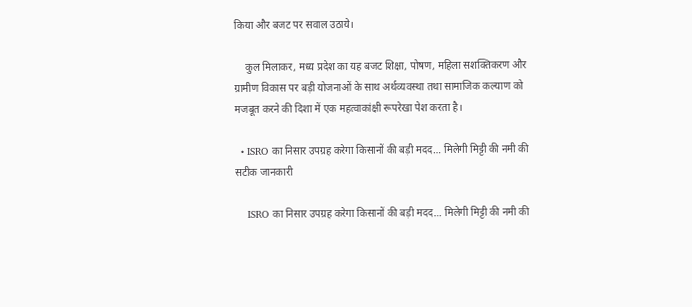किया और बजट पर सवाल उठाये।

    कुल मिलाकर, मध्य प्रदेश का यह बजट शिक्षा, पोषण, महिला सशक्तिकरण और ग्रामीण विकास पर बड़ी योजनाओं के साथ अर्थव्यवस्था तथा सामाजिक कल्याण को मजबूत करने की दिशा में एक महत्वाकांक्षी रूपरेखा पेश करता है।

  • ISRO का निसार उपग्रह करेगा किसानों की बड़ी मदद… मिलेगी मिट्टी की नमी की सटीक जानकारी

    ISRO का निसार उपग्रह करेगा किसानों की बड़ी मदद… मिलेगी मिट्टी की नमी की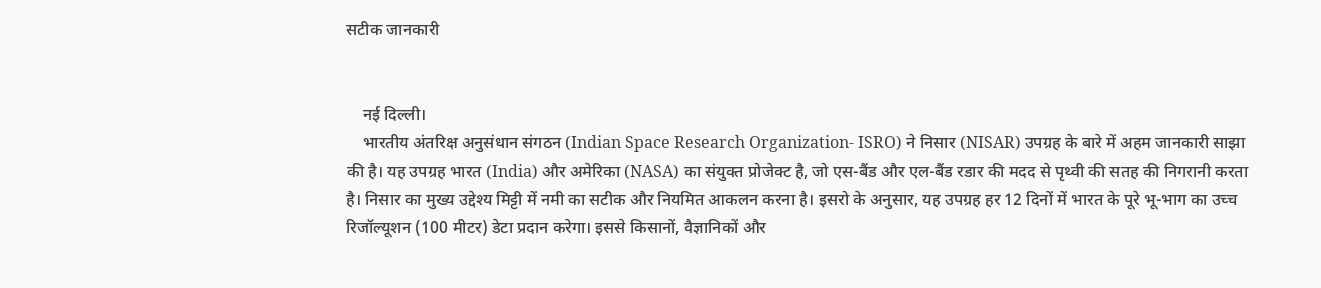सटीक जानकारी


    नई दिल्ली।
    भारतीय अंतरिक्ष अनुसंधान संगठन (Indian Space Research Organization- ISRO) ने निसार (NISAR) उपग्रह के बारे में अहम जानकारी साझा की है। यह उपग्रह भारत (India) और अमेरिका (NASA) का संयुक्त प्रोजेक्ट है, जो एस-बैंड और एल-बैंड रडार की मदद से पृथ्वी की सतह की निगरानी करता है। निसार का मुख्य उद्देश्य मिट्टी में नमी का सटीक और नियमित आकलन करना है। इसरो के अनुसार, यह उपग्रह हर 12 दिनों में भारत के पूरे भू-भाग का उच्च रिजॉल्यूशन (100 मीटर) डेटा प्रदान करेगा। इससे किसानों, वैज्ञानिकों और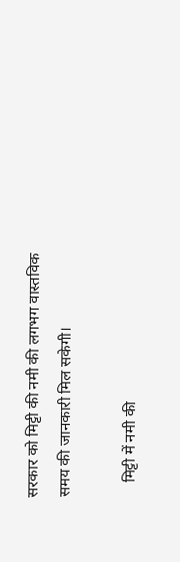सरकार को मिट्टी की नमी की लगभग वास्तविक समय की जानकारी मिल सकेगी।

    मिट्टी में नमी की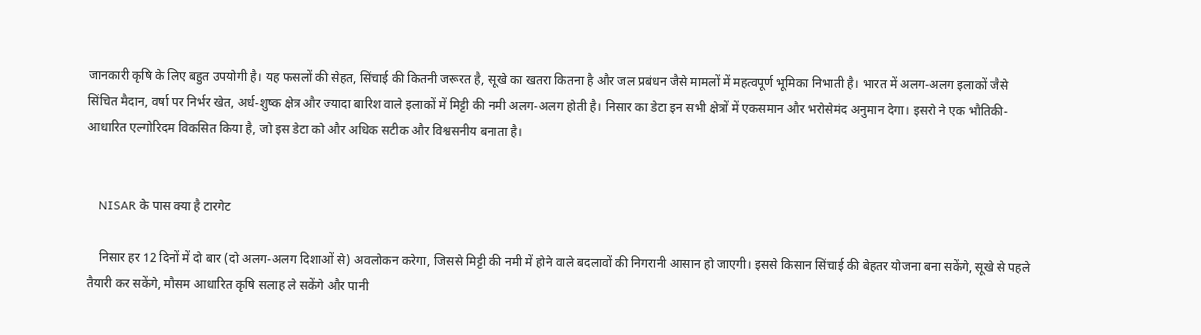जानकारी कृषि के लिए बहुत उपयोगी है। यह फसलों की सेहत, सिंचाई की कितनी जरूरत है, सूखे का खतरा कितना है और जल प्रबंधन जैसे मामलों में महत्वपूर्ण भूमिका निभाती है। भारत में अलग-अलग इलाकों जैसे सिंचित मैदान, वर्षा पर निर्भर खेत, अर्ध-शुष्क क्षेत्र और ज्यादा बारिश वाले इलाकों में मिट्टी की नमी अलग-अलग होती है। निसार का डेटा इन सभी क्षेत्रों में एकसमान और भरोसेमंद अनुमान देगा। इसरो ने एक भौतिकी-आधारित एल्गोरिदम विकसित किया है, जो इस डेटा को और अधिक सटीक और विश्वसनीय बनाता है।


    NISAR के पास क्या है टारगेट

    निसार हर 12 दिनों में दो बार (दो अलग-अलग दिशाओं से) अवलोकन करेगा, जिससे मिट्टी की नमी में होने वाले बदलावों की निगरानी आसान हो जाएगी। इससे किसान सिंचाई की बेहतर योजना बना सकेंगे, सूखे से पहले तैयारी कर सकेंगे, मौसम आधारित कृषि सलाह ले सकेंगे और पानी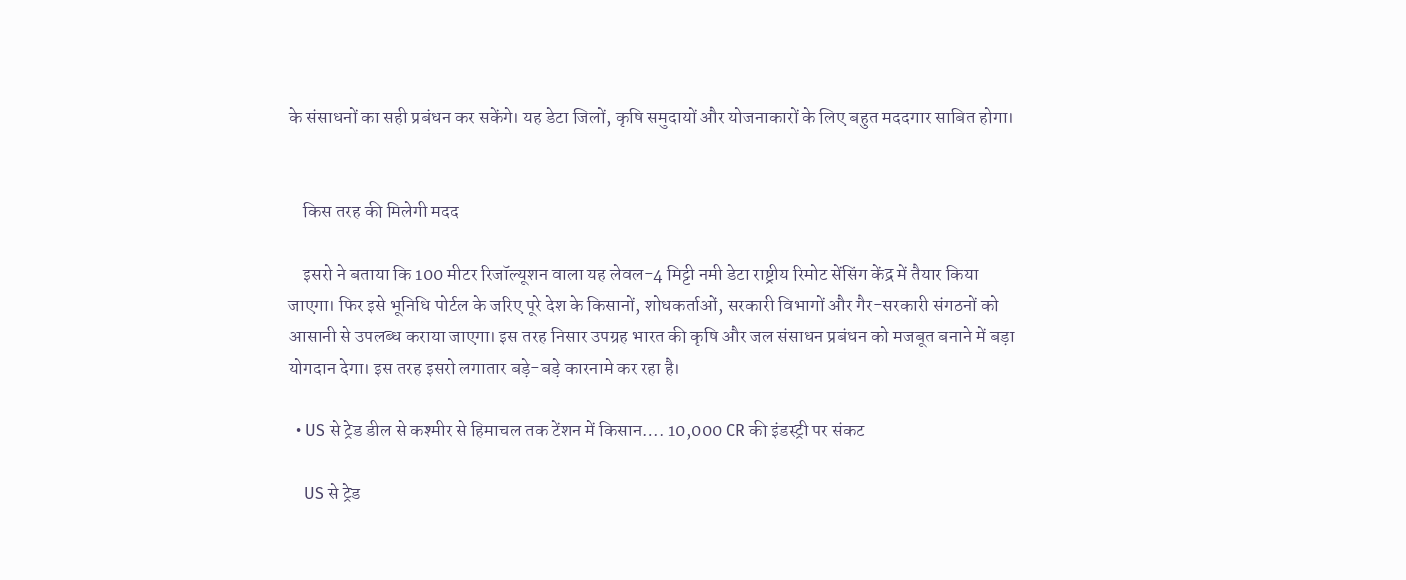के संसाधनों का सही प्रबंधन कर सकेंगे। यह डेटा जिलों, कृषि समुदायों और योजनाकारों के लिए बहुत मददगार साबित होगा।


    किस तरह की मिलेगी मदद

    इसरो ने बताया कि 100 मीटर रिजॉल्यूशन वाला यह लेवल-4 मिट्टी नमी डेटा राष्ट्रीय रिमोट सेंसिंग केंद्र में तैयार किया जाएगा। फिर इसे भूनिधि पोर्टल के जरिए पूरे देश के किसानों, शोधकर्ताओं, सरकारी विभागों और गैर-सरकारी संगठनों को आसानी से उपलब्ध कराया जाएगा। इस तरह निसार उपग्रह भारत की कृषि और जल संसाधन प्रबंधन को मजबूत बनाने में बड़ा योगदान देगा। इस तरह इसरो लगातार बड़े-बड़े कारनामे कर रहा है।

  • US से ट्रेड डील से कश्मीर से हिमाचल तक टेंशन में किसान…. 10,000 CR की इंडस्ट्री पर संकट

    US से ट्रेड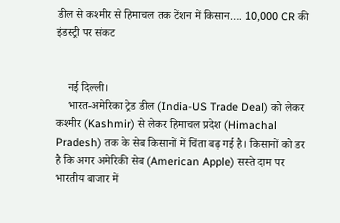डील से कश्मीर से हिमाचल तक टेंशन में किसान…. 10,000 CR की इंडस्ट्री पर संकट


    नई दिल्ली।
    भारत-अमेरिका ट्रेड डील (India-US Trade Deal) को लेकर कश्मीर (Kashmir) से लेकर हिमाचल प्रदेश (Himachal Pradesh) तक के सेब किसानों में चिंता बढ़ गई है। किसानों को डर है कि अगर अमेरिकी सेब (American Apple) सस्ते दाम पर भारतीय बाजार में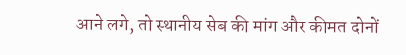आने लगे, तो स्थानीय सेब की मांग और कीमत दोनों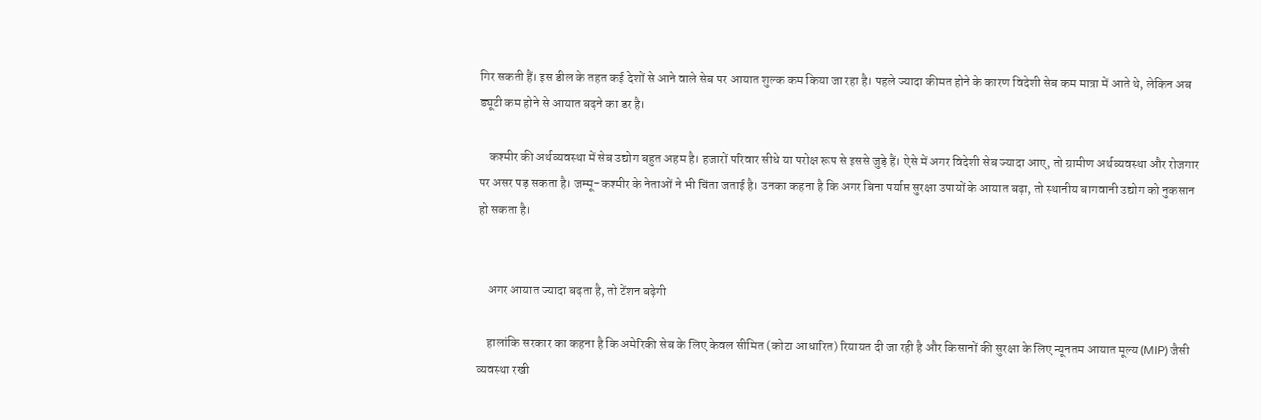गिर सकती हैं। इस डील के तहत कई देशों से आने वाले सेब पर आयात शुल्क कम किया जा रहा है। पहले ज्यादा कीमत होने के कारण विदेशी सेब कम मात्रा में आते थे, लेकिन अब ड्यूटी कम होने से आयात बढ़ने का डर है।

    कश्मीर की अर्थव्यवस्था में सेब उद्योग बहुत अहम है। हजारों परिवार सीधे या परोक्ष रूप से इससे जुड़े हैं। ऐसे में अगर विदेशी सेब ज्यादा आए, तो ग्रामीण अर्थव्यवस्था और रोजगार पर असर पड़ सकता है। जम्मू-कश्मीर के नेताओं ने भी चिंता जताई है। उनका कहना है कि अगर बिना पर्याप्त सुरक्षा उपायों के आयात बढ़ा, तो स्थानीय बागवानी उद्योग को नुकसान हो सकता है।


    अगर आयात ज्यादा बढ़ता है, तो टेंशन बढ़ेगी

    हालांकि सरकार का कहना है कि अमेरिकी सेब के लिए केवल सीमित (कोटा आधारित) रियायत दी जा रही है और किसानों की सुरक्षा के लिए न्यूनतम आयात मूल्य (MIP) जैसी व्यवस्था रखी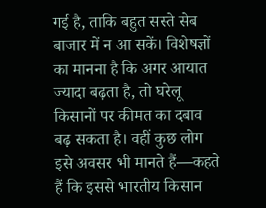गई है, ताकि बहुत सस्ते सेब बाजार में न आ सकें। विशेषज्ञों का मानना है कि अगर आयात ज्यादा बढ़ता है, तो घरेलू किसानों पर कीमत का दबाव बढ़ सकता है। वहीं कुछ लोग इसे अवसर भी मानते हैं—कहते हैं कि इससे भारतीय किसान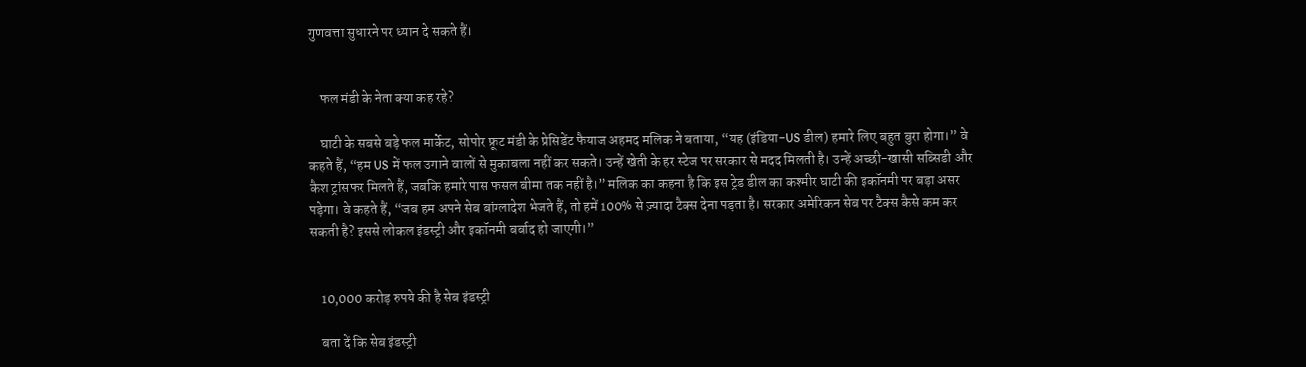गुणवत्ता सुधारने पर ध्यान दे सकते हैं।


    फल मंडी के नेता क्या कह रहे?

    घाटी के सबसे बड़े फल मार्केट, सोपोर फ्रूट मंडी के प्रेसिडेंट फैयाज अहमद मलिक ने बताया, “यह (इंडिया-US डील) हमारे लिए बहुत बुरा होगा।” वे कहते हैं, “हम US में फल उगाने वालों से मुकाबला नहीं कर सकते। उन्हें खेती के हर स्टेज पर सरकार से मदद मिलती है। उन्हें अच्छी-खासी सब्सिडी और कैश ट्रांसफर मिलते हैं, जबकि हमारे पास फसल बीमा तक नहीं है।” मलिक का कहना है कि इस ट्रेड डील का कश्मीर घाटी की इकॉनमी पर बड़ा असर पड़ेगा। वे कहते हैं, “जब हम अपने सेब बांग्लादेश भेजते हैं, तो हमें 100% से ज़्यादा टैक्स देना पड़ता है। सरकार अमेरिकन सेब पर टैक्स कैसे कम कर सकती है? इससे लोकल इंडस्ट्री और इकॉनमी बर्बाद हो जाएगी।”


    10,000 करोड़ रुपये की है सेब इंडस्ट्री

    बता दें कि सेब इंडस्ट्री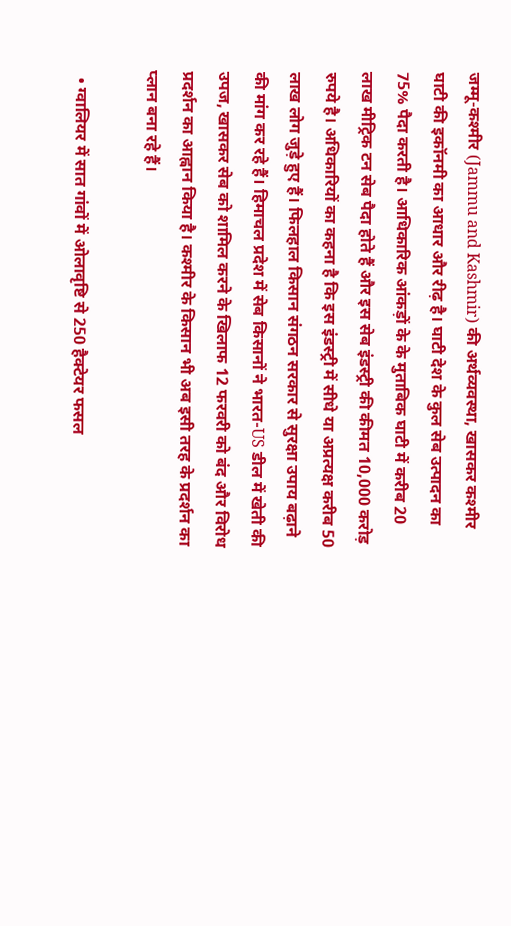जम्मू-कश्मीर (Jammu and Kashmir) की अर्थव्यवस्था, खासकर कश्मीर घाटी की इकॉनमी का आधार और रीढ़ है। घाटी देश के कुल सेब उत्पादन का 75% पैदा करती है। आधिकारिक आंकड़ों के के मुताबिक घाटी में करीब 20 लाख मीट्रिक टन सेब पैदा होते हैं और इस सेब इंडस्ट्री की कीमत 10,000 करोड़ रुपये है। अधिकारियों का कहना है कि इस इंडस्ट्री में सीधे या अप्रत्यक्ष करीब 50 लाख लोग जुड़े हुए हैं। फिलहाल किसान संगठन सरकार से सुरक्षा उपाय बढ़ाने की मांग कर रहे हैं। हिमाचल प्रदेश में सेब किसानों ने भारत-US डील में खेती की उपज, खासकर सेब को शामिल करने के खिलाफ 12 फरवरी को बंद और विरोध प्रदर्शन का आह्वान किया है। कश्मीर के किसान भी अब इसी तरह के प्रदर्शन का प्लान बना रहे हैं।

  • ग्वालियर में सात गांवों में ओलावृष्टि से 250 हैक्टेयर फसल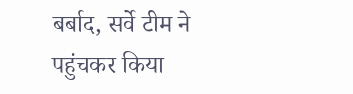बर्बाद, सर्वे टीम ने पहुंचकर किया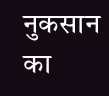नुकसान का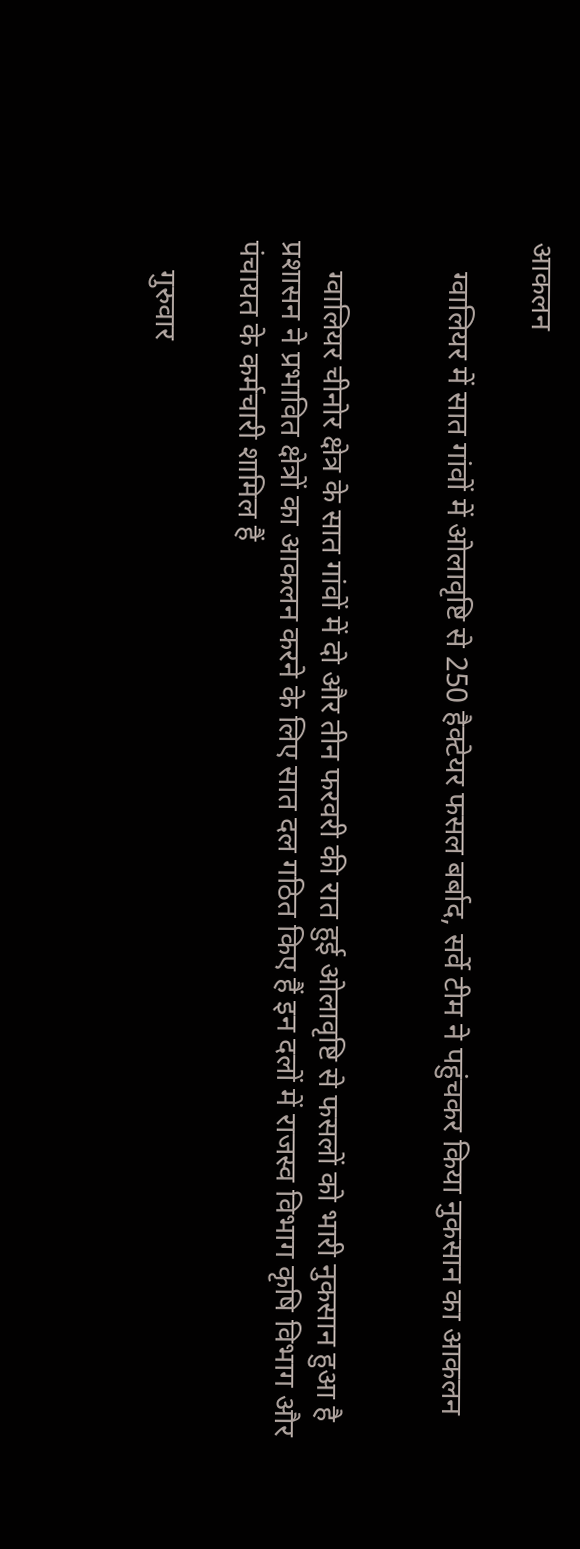आकलन

    ग्वालियर में सात गांवों में ओलावृष्टि से 250 हैक्टेयर फसल बर्बाद, सर्वे टीम ने पहुंचकर किया नुकसान का आकलन


    ग्वालियर चीनोर क्षेत्र के सात गांवों में दो और तीन फरवरी की रात हुई ओलावृष्टि से फसलों को भारी नुकसान हुआ है प्रशासन ने प्रभावित क्षेत्रों का आकलन करने के लिए सात दल गठित किए हैं इन दलों में राजस्व विभाग कृषि विभाग और पंचायत के कर्मचारी शामिल हैं

    गुरुवार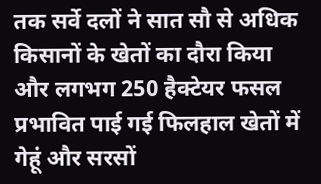तक सर्वे दलों ने सात सौ से अधिक किसानों के खेतों का दौरा किया और लगभग 250 हैक्टेयर फसल प्रभावित पाई गई फिलहाल खेतों में गेहूं और सरसों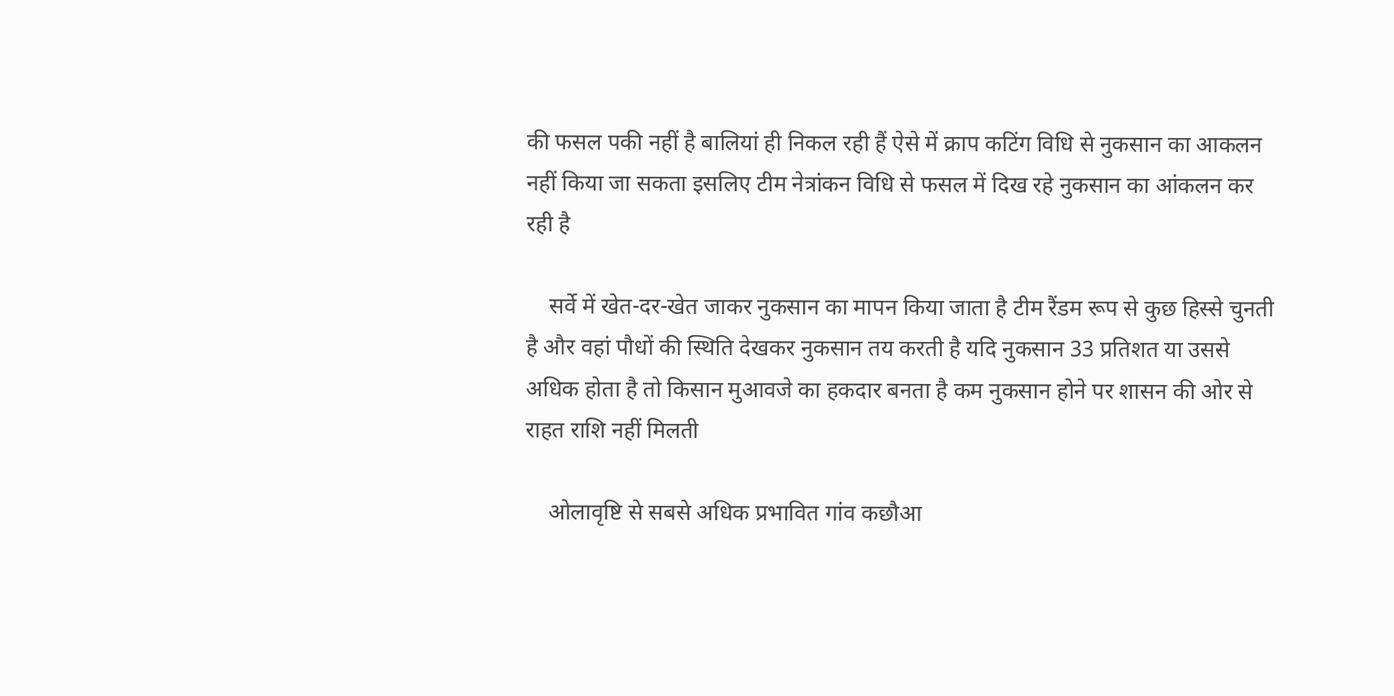की फसल पकी नहीं है बालियां ही निकल रही हैं ऐसे में क्राप कटिंग विधि से नुकसान का आकलन नहीं किया जा सकता इसलिए टीम नेत्रांकन विधि से फसल में दिख रहे नुकसान का आंकलन कर रही है

    सर्वे में खेत-दर-खेत जाकर नुकसान का मापन किया जाता है टीम रैंडम रूप से कुछ हिस्से चुनती है और वहां पौधों की स्थिति देखकर नुकसान तय करती है यदि नुकसान 33 प्रतिशत या उससे अधिक होता है तो किसान मुआवजे का हकदार बनता है कम नुकसान होने पर शासन की ओर से राहत राशि नहीं मिलती

    ओलावृष्टि से सबसे अधिक प्रभावित गांव कछौआ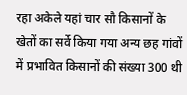रहा अकेले यहां चार सौ किसानों के खेतों का सर्वे किया गया अन्य छह गांवों में प्रभावित किसानों की संख्या 300 थी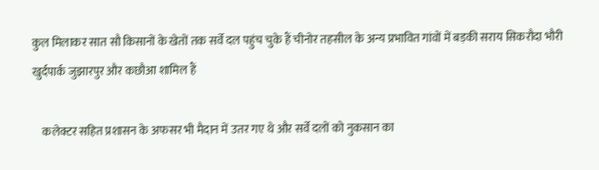कुल मिलाकर सात सौ किसानों के खेतों तक सर्वे दल पहुंच चुके हैं चीनोर तहसील के अन्य प्रभावित गांवों में बड़की सराय सिकरौदा भौरी खुर्दपार्क जुझारपुर और कछौआ शामिल हैं

    कलेक्टर सहित प्रशासन के अफसर भी मैदान में उतर गए थे और सर्वे दलों को नुकसान का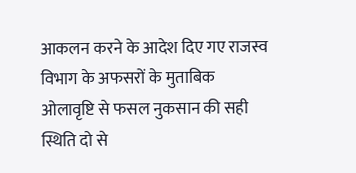आकलन करने के आदेश दिए गए राजस्व विभाग के अफसरों के मुताबिक ओलावृष्टि से फसल नुकसान की सही स्थिति दो से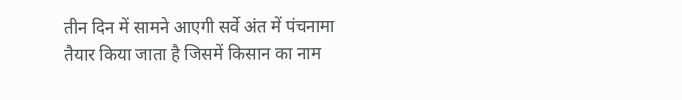तीन दिन में सामने आएगी सर्वे अंत में पंचनामा तैयार किया जाता है जिसमें किसान का नाम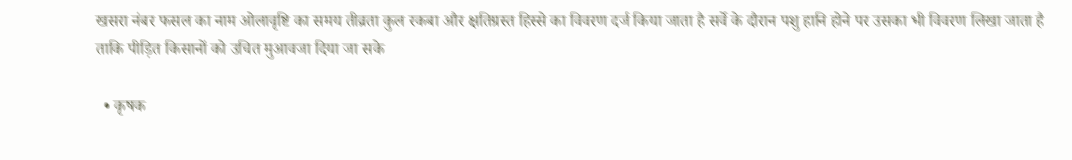खसरा नंबर फसल का नाम ओलावृष्टि का समय तीव्रता कुल रकबा और क्षतिग्रस्त हिस्से का विवरण दर्ज किया जाता है सर्वे के दौरान पशु हानि होने पर उसका भी विवरण लिखा जाता है ताकि पीड़ित किसानों को उचित मुआवजा दिया जा सके

  • कृषक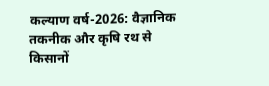कल्याण वर्ष-2026: वैज्ञानिक तकनीक और कृषि रथ से किसानों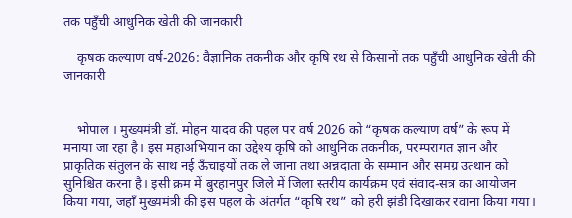तक पहुँची आधुनिक खेती की जानकारी

    कृषक कल्याण वर्ष-2026: वैज्ञानिक तकनीक और कृषि रथ से किसानों तक पहुँची आधुनिक खेती की जानकारी


    भोपाल । मुख्यमंत्री डॉ. मोहन यादव की पहल पर वर्ष 2026 को “कृषक कल्याण वर्ष” के रूप में मनाया जा रहा है। इस महाअभियान का उद्देश्य कृषि को आधुनिक तकनीक, परम्परागत ज्ञान और प्राकृतिक संतुलन के साथ नई ऊँचाइयों तक ले जाना तथा अन्नदाता के सम्मान और समग्र उत्थान को सुनिश्चित करना है। इसी क्रम में बुरहानपुर जिले में जिला स्तरीय कार्यक्रम एवं संवाद-सत्र का आयोजन किया गया, जहाँ मुख्यमंत्री की इस पहल के अंतर्गत “कृषि रथ” को हरी झंडी दिखाकर रवाना किया गया।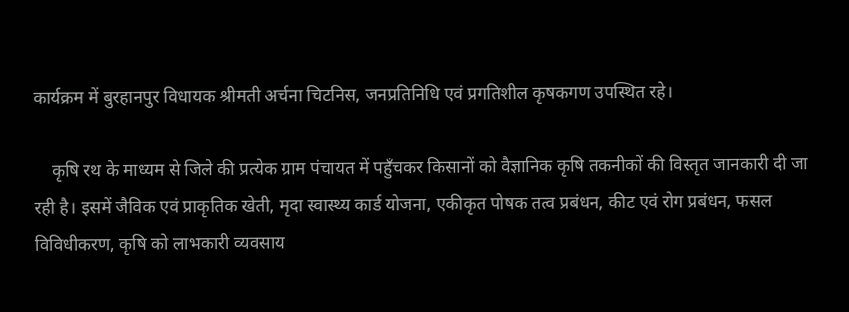कार्यक्रम में बुरहानपुर विधायक श्रीमती अर्चना चिटनिस, जनप्रतिनिधि एवं प्रगतिशील कृषकगण उपस्थित रहे।

    कृषि रथ के माध्यम से जिले की प्रत्येक ग्राम पंचायत में पहुँचकर किसानों को वैज्ञानिक कृषि तकनीकों की विस्तृत जानकारी दी जा रही है। इसमें जैविक एवं प्राकृतिक खेती, मृदा स्वास्थ्य कार्ड योजना, एकीकृत पोषक तत्व प्रबंधन, कीट एवं रोग प्रबंधन, फसल विविधीकरण, कृषि को लाभकारी व्यवसाय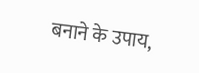बनाने के उपाय,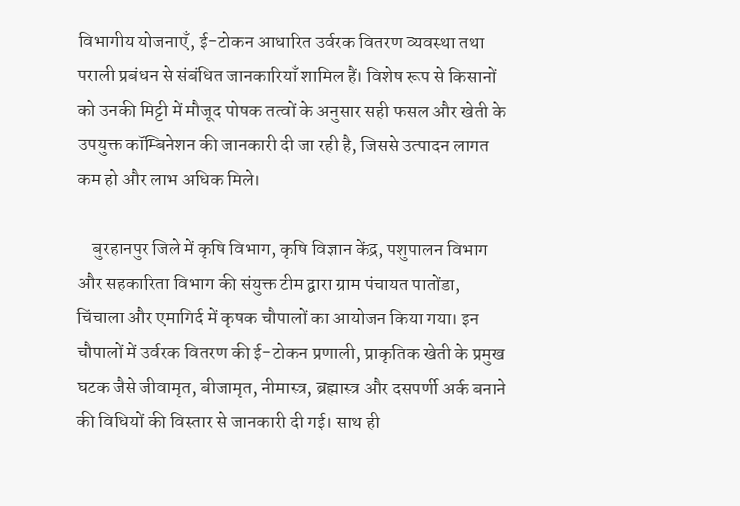विभागीय योजनाएँ, ई-टोकन आधारित उर्वरक वितरण व्यवस्था तथा पराली प्रबंधन से संबंधित जानकारियाँ शामिल हैं। विशेष रूप से किसानों को उनकी मिट्टी में मौजूद पोषक तत्वों के अनुसार सही फसल और खेती के उपयुक्त कॉम्बिनेशन की जानकारी दी जा रही है, जिससे उत्पादन लागत कम हो और लाभ अधिक मिले।

    बुरहानपुर जिले में कृषि विभाग, कृषि विज्ञान केंद्र, पशुपालन विभाग और सहकारिता विभाग की संयुक्त टीम द्वारा ग्राम पंचायत पातोंडा, चिंचाला और एमागिर्द में कृषक चौपालों का आयोजन किया गया। इन चौपालों में उर्वरक वितरण की ई-टोकन प्रणाली, प्राकृतिक खेती के प्रमुख घटक जैसे जीवामृत, बीजामृत, नीमास्त्र, ब्रह्मास्त्र और दसपर्णी अर्क बनाने की विधियों की विस्तार से जानकारी दी गई। साथ ही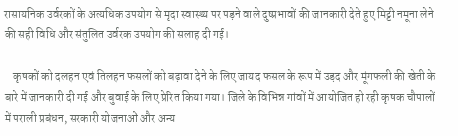रासायनिक उर्वरकों के अत्यधिक उपयोग से मृदा स्वास्थ्य पर पड़ने वाले दुष्प्रभावों की जानकारी देते हुए मिट्टी नमूना लेने की सही विधि और संतुलित उर्वरक उपयोग की सलाह दी गई।

    कृषकों को दलहन एवं तिलहन फसलों को बढ़ावा देने के लिए जायद फसल के रूप में उड़द और मूंगफली की खेती के बारे में जानकारी दी गई और बुवाई के लिए प्रेरित किया गया। जिले के विभिन्न गांवों में आयोजित हो रही कृषक चौपालों में पराली प्रबंधन, सरकारी योजनाओं और अन्य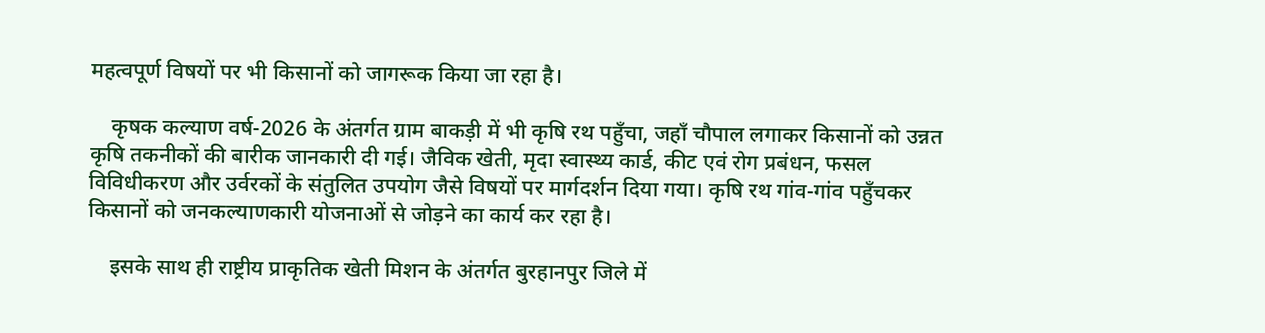महत्वपूर्ण विषयों पर भी किसानों को जागरूक किया जा रहा है।

    कृषक कल्याण वर्ष-2026 के अंतर्गत ग्राम बाकड़ी में भी कृषि रथ पहुँचा, जहाँ चौपाल लगाकर किसानों को उन्नत कृषि तकनीकों की बारीक जानकारी दी गई। जैविक खेती, मृदा स्वास्थ्य कार्ड, कीट एवं रोग प्रबंधन, फसल विविधीकरण और उर्वरकों के संतुलित उपयोग जैसे विषयों पर मार्गदर्शन दिया गया। कृषि रथ गांव-गांव पहुँचकर किसानों को जनकल्याणकारी योजनाओं से जोड़ने का कार्य कर रहा है।

    इसके साथ ही राष्ट्रीय प्राकृतिक खेती मिशन के अंतर्गत बुरहानपुर जिले में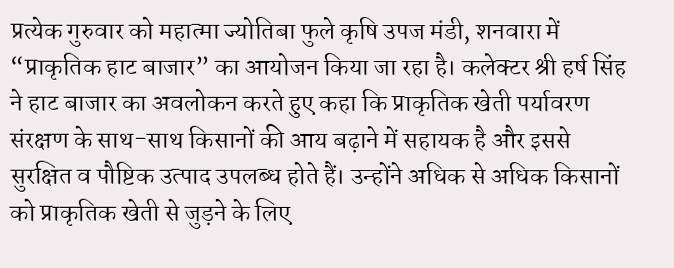प्रत्येक गुरुवार को महात्मा ज्योतिबा फुले कृषि उपज मंडी, शनवारा में “प्राकृतिक हाट बाजार” का आयोजन किया जा रहा है। कलेक्टर श्री हर्ष सिंह ने हाट बाजार का अवलोकन करते हुए कहा कि प्राकृतिक खेती पर्यावरण संरक्षण के साथ-साथ किसानों की आय बढ़ाने में सहायक है और इससे सुरक्षित व पौष्टिक उत्पाद उपलब्ध होते हैं। उन्होंने अधिक से अधिक किसानों को प्राकृतिक खेती से जुड़ने के लिए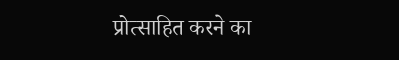प्रोत्साहित करने का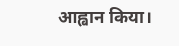आह्वान किया।